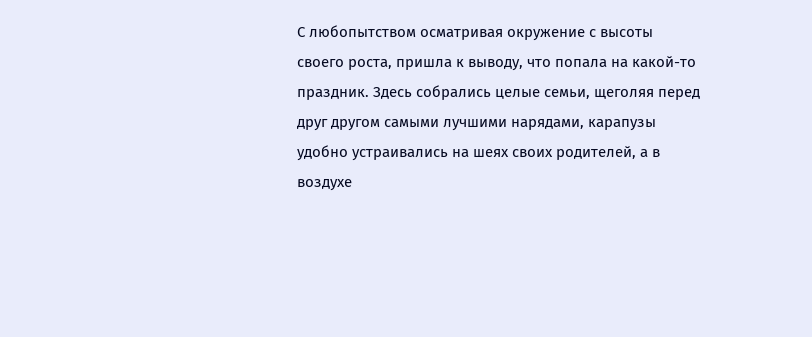С любопытством осматривая окружение с высоты своего роста, пришла к выводу, что попала на какой-то праздник. Здесь собрались целые семьи, щеголяя перед друг другом самыми лучшими нарядами, карапузы удобно устраивались на шеях своих родителей, а в воздухе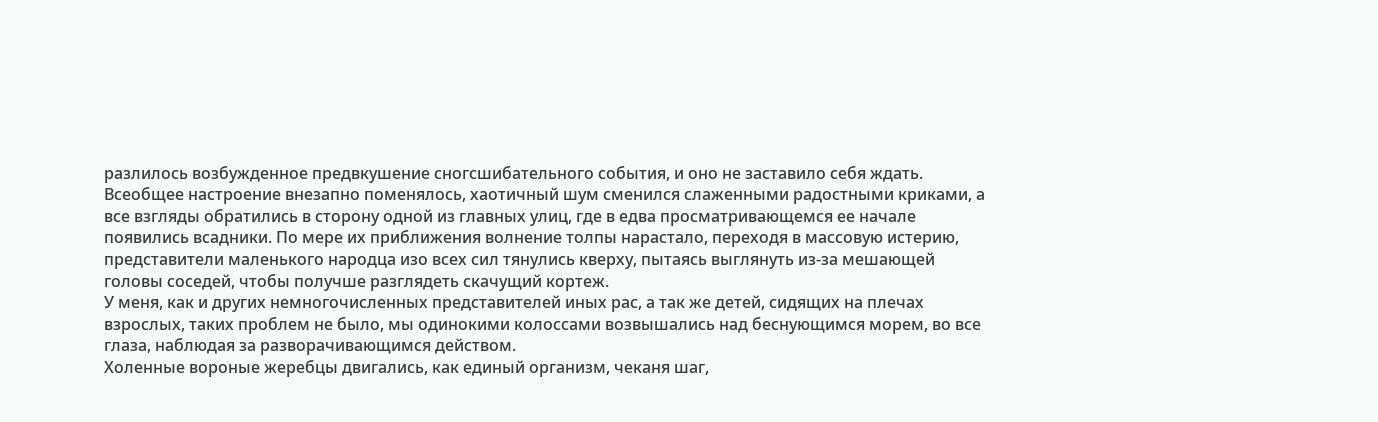разлилось возбужденное предвкушение сногсшибательного события, и оно не заставило себя ждать.
Всеобщее настроение внезапно поменялось, хаотичный шум сменился слаженными радостными криками, а все взгляды обратились в сторону одной из главных улиц, где в едва просматривающемся ее начале появились всадники. По мере их приближения волнение толпы нарастало, переходя в массовую истерию, представители маленького народца изо всех сил тянулись кверху, пытаясь выглянуть из-за мешающей головы соседей, чтобы получше разглядеть скачущий кортеж.
У меня, как и других немногочисленных представителей иных рас, а так же детей, сидящих на плечах взрослых, таких проблем не было, мы одинокими колоссами возвышались над беснующимся морем, во все глаза, наблюдая за разворачивающимся действом.
Холенные вороные жеребцы двигались, как единый организм, чеканя шаг,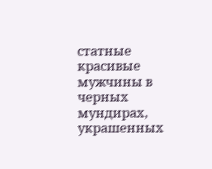статные красивые мужчины в черных мундирах, украшенных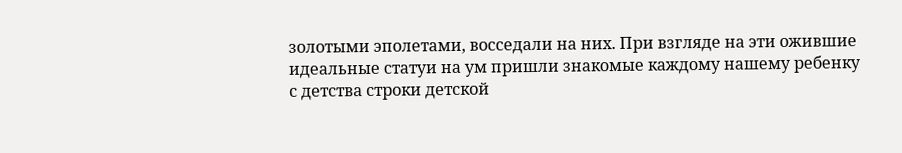золотыми эполетами, восседали на них. При взгляде на эти ожившие идеальные статуи на ум пришли знакомые каждому нашему ребенку с детства строки детской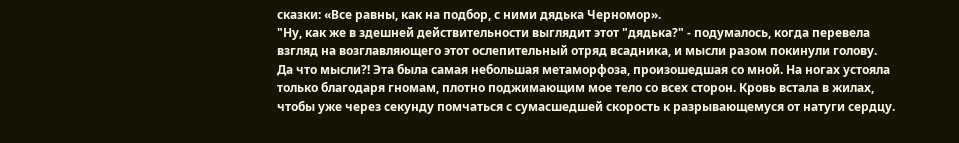сказки: «Все равны, как на подбор, с ними дядька Черномор».
"Ну, как же в здешней действительности выглядит этот "дядька?" - подумалось, когда перевела взгляд на возглавляющего этот ослепительный отряд всадника, и мысли разом покинули голову.
Да что мысли?! Эта была самая небольшая метаморфоза, произошедшая со мной. На ногах устояла только благодаря гномам, плотно поджимающим мое тело со всех сторон. Кровь встала в жилах, чтобы уже через секунду помчаться с сумасшедшей скорость к разрывающемуся от натуги сердцу.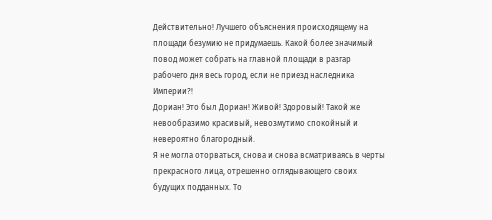Действительно! Лучшего объяснения происходящему на площади безумию не придумаешь. Какой более значимый повод может собрать на главной площади в разгар рабочего дня весь город, если не приезд наследника Империи?!
Дориан! Это был Дориан! Живой! Здоровый! Такой же невообразимо красивый, невозмутимо спокойный и невероятно благородный.
Я не могла оторваться, снова и снова всматриваясь в черты прекрасного лица, отрешенно оглядывающего своих будущих подданных. То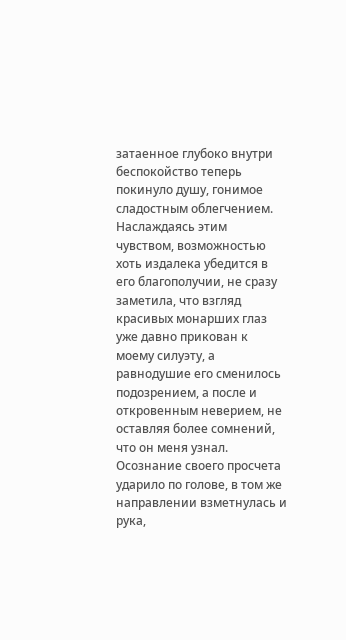затаенное глубоко внутри беспокойство теперь покинуло душу, гонимое сладостным облегчением.
Наслаждаясь этим чувством, возможностью хоть издалека убедится в его благополучии, не сразу заметила, что взгляд красивых монарших глаз уже давно прикован к моему силуэту, а равнодушие его сменилось подозрением, а после и откровенным неверием, не оставляя более сомнений, что он меня узнал.
Осознание своего просчета ударило по голове, в том же направлении взметнулась и рука,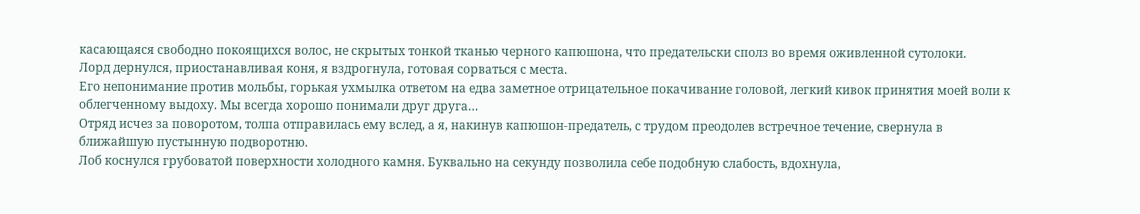касающаяся свободно покоящихся волос, не скрытых тонкой тканью черного капюшона, что предательски сполз во время оживленной сутолоки.
Лорд дернулся, приостанавливая коня, я вздрогнула, готовая сорваться с места.
Его непонимание против мольбы, горькая ухмылка ответом на едва заметное отрицательное покачивание головой, легкий кивок принятия моей воли к облегченному выдоху. Мы всегда хорошо понимали друг друга…
Отряд исчез за поворотом, толпа отправилась ему вслед, а я, накинув капюшон-предатель, с трудом преодолев встречное течение, свернула в ближайшую пустынную подворотню.
Лоб коснулся грубоватой поверхности холодного камня. Буквально на секунду позволила себе подобную слабость, вдохнула,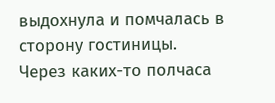выдохнула и помчалась в сторону гостиницы.
Через каких-то полчаса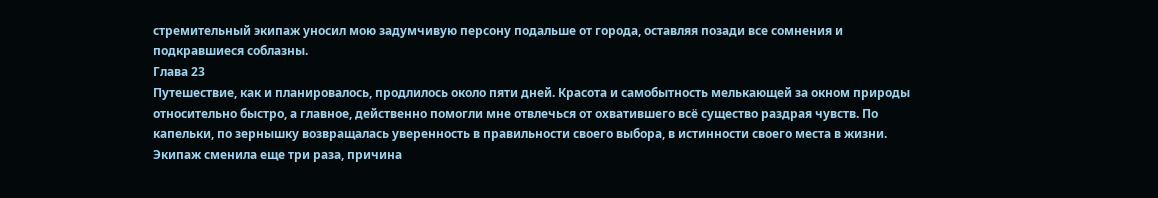стремительный экипаж уносил мою задумчивую персону подальше от города, оставляя позади все сомнения и подкравшиеся соблазны.
Глава 23
Путешествие, как и планировалось, продлилось около пяти дней. Красота и самобытность мелькающей за окном природы относительно быстро, а главное, действенно помогли мне отвлечься от охватившего всё существо раздрая чувств. По капельки, по зернышку возвращалась уверенность в правильности своего выбора, в истинности своего места в жизни.
Экипаж сменила еще три раза, причина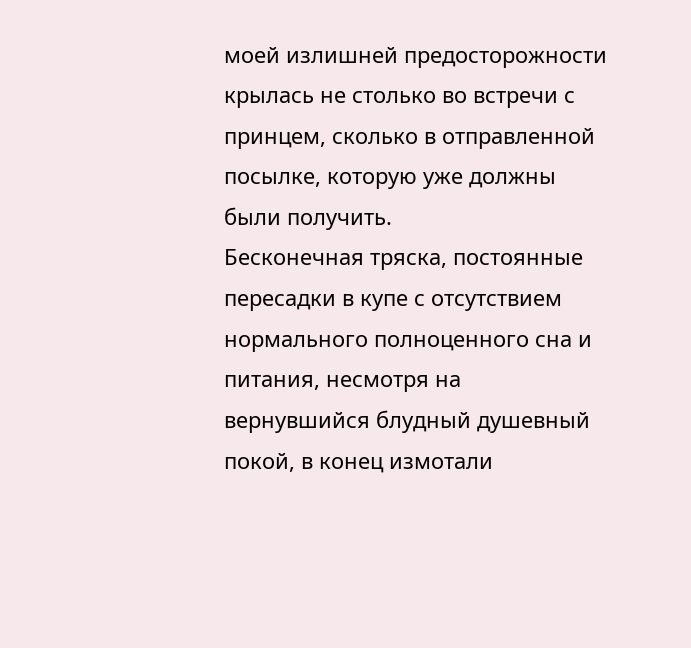моей излишней предосторожности крылась не столько во встречи с принцем, сколько в отправленной посылке, которую уже должны были получить.
Бесконечная тряска, постоянные пересадки в купе с отсутствием нормального полноценного сна и питания, несмотря на вернувшийся блудный душевный покой, в конец измотали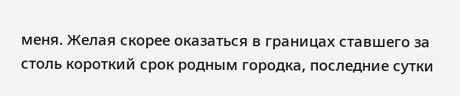меня. Желая скорее оказаться в границах ставшего за столь короткий срок родным городка, последние сутки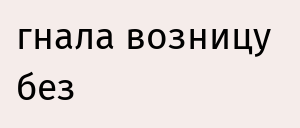гнала возницу без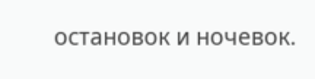остановок и ночевок.